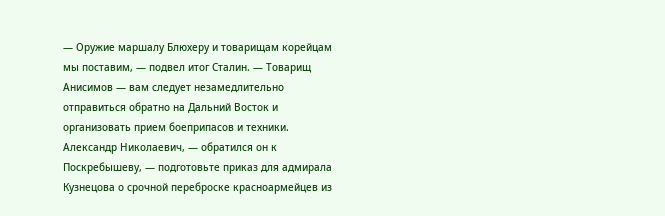— Оружие маршалу Блюхеру и товарищам корейцам мы поставим, — подвел итог Сталин. — Товарищ Анисимов — вам следует незамедлительно отправиться обратно на Дальний Восток и организовать прием боеприпасов и техники. Александр Николаевич, — обратился он к Поскребышеву, — подготовьте приказ для адмирала Кузнецова о срочной переброске красноармейцев из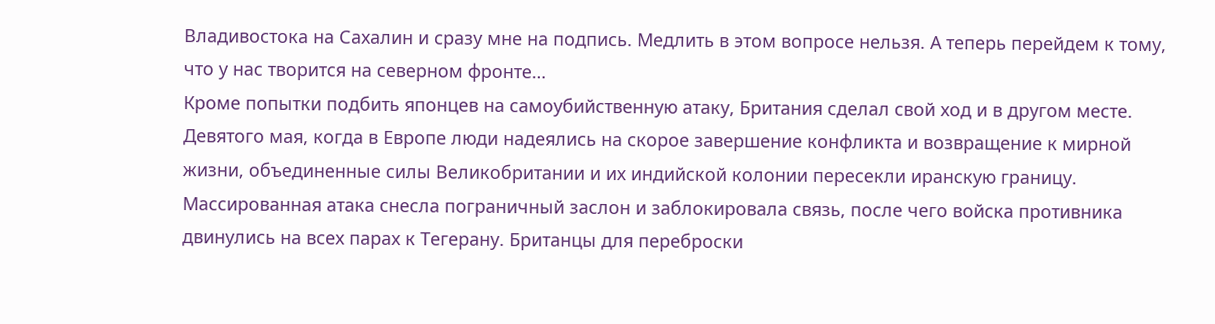Владивостока на Сахалин и сразу мне на подпись. Медлить в этом вопросе нельзя. А теперь перейдем к тому, что у нас творится на северном фронте…
Кроме попытки подбить японцев на самоубийственную атаку, Британия сделал свой ход и в другом месте. Девятого мая, когда в Европе люди надеялись на скорое завершение конфликта и возвращение к мирной жизни, объединенные силы Великобритании и их индийской колонии пересекли иранскую границу. Массированная атака снесла пограничный заслон и заблокировала связь, после чего войска противника двинулись на всех парах к Тегерану. Британцы для переброски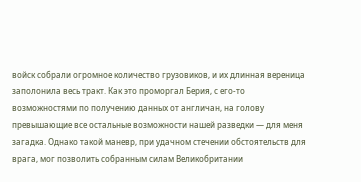войск собрали огромное количество грузовиков, и их длинная вереница заполонила весь тракт. Как это проморгал Берия, с его-то возможностями по получению данных от англичан, на голову превышающие все остальные возможности нашей разведки — для меня загадка. Однако такой маневр, при удачном стечении обстоятельств для врага, мог позволить собранным силам Великобритании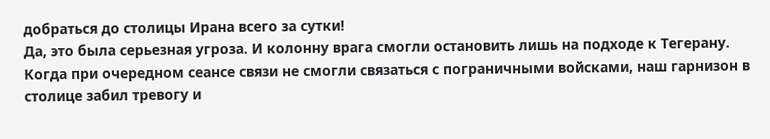добраться до столицы Ирана всего за сутки!
Да, это была серьезная угроза. И колонну врага смогли остановить лишь на подходе к Тегерану.
Когда при очередном сеансе связи не смогли связаться с пограничными войсками, наш гарнизон в столице забил тревогу и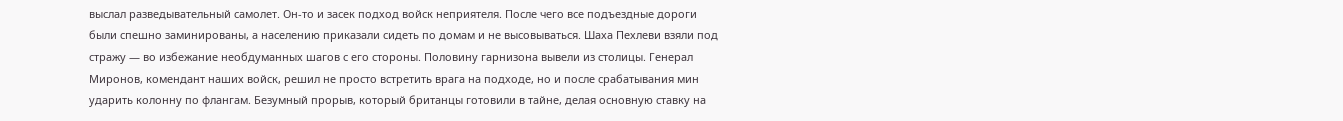выслал разведывательный самолет. Он-то и засек подход войск неприятеля. После чего все подъездные дороги были спешно заминированы, а населению приказали сидеть по домам и не высовываться. Шаха Пехлеви взяли под стражу — во избежание необдуманных шагов с его стороны. Половину гарнизона вывели из столицы. Генерал Миронов, комендант наших войск, решил не просто встретить врага на подходе, но и после срабатывания мин ударить колонну по флангам. Безумный прорыв, который британцы готовили в тайне, делая основную ставку на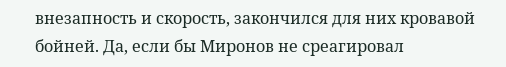внезапность и скорость, закончился для них кровавой бойней. Да, если бы Миронов не среагировал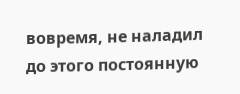вовремя, не наладил до этого постоянную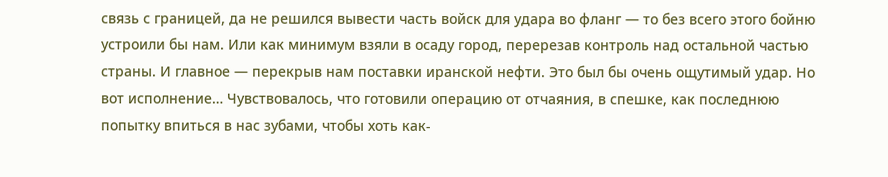связь с границей, да не решился вывести часть войск для удара во фланг — то без всего этого бойню устроили бы нам. Или как минимум взяли в осаду город, перерезав контроль над остальной частью страны. И главное — перекрыв нам поставки иранской нефти. Это был бы очень ощутимый удар. Но вот исполнение… Чувствовалось, что готовили операцию от отчаяния, в спешке, как последнюю попытку впиться в нас зубами, чтобы хоть как-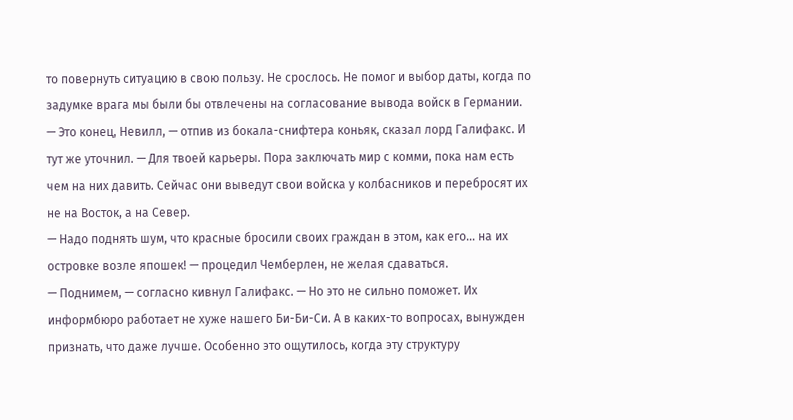то повернуть ситуацию в свою пользу. Не срослось. Не помог и выбор даты, когда по задумке врага мы были бы отвлечены на согласование вывода войск в Германии.
— Это конец, Невилл, — отпив из бокала-снифтера коньяк, сказал лорд Галифакс. И тут же уточнил. — Для твоей карьеры. Пора заключать мир с комми, пока нам есть чем на них давить. Сейчас они выведут свои войска у колбасников и перебросят их не на Восток, а на Север.
— Надо поднять шум, что красные бросили своих граждан в этом, как его… на их островке возле япошек! — процедил Чемберлен, не желая сдаваться.
— Поднимем, — согласно кивнул Галифакс. — Но это не сильно поможет. Их информбюро работает не хуже нашего Би-Би-Си. А в каких-то вопросах, вынужден признать, что даже лучше. Особенно это ощутилось, когда эту структуру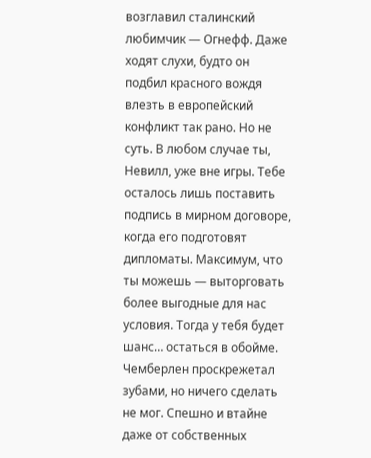возглавил сталинский любимчик — Огнефф. Даже ходят слухи, будто он подбил красного вождя влезть в европейский конфликт так рано. Но не суть. В любом случае ты, Невилл, уже вне игры. Тебе осталось лишь поставить подпись в мирном договоре, когда его подготовят дипломаты. Максимум, что ты можешь — выторговать более выгодные для нас условия. Тогда у тебя будет шанс… остаться в обойме.
Чемберлен проскрежетал зубами, но ничего сделать не мог. Спешно и втайне даже от собственных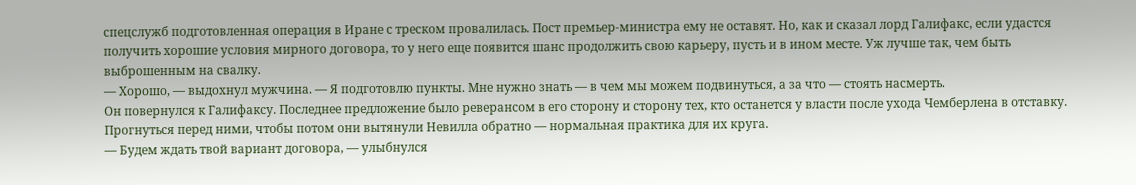спецслужб подготовленная операция в Иране с треском провалилась. Пост премьер-министра ему не оставят. Но, как и сказал лорд Галифакс, если удастся получить хорошие условия мирного договора, то у него еще появится шанс продолжить свою карьеру, пусть и в ином месте. Уж лучше так, чем быть выброшенным на свалку.
— Хорошо, — выдохнул мужчина. — Я подготовлю пункты. Мне нужно знать — в чем мы можем подвинуться, а за что — стоять насмерть.
Он повернулся к Галифаксу. Последнее предложение было реверансом в его сторону и сторону тех, кто останется у власти после ухода Чемберлена в отставку. Прогнуться перед ними, чтобы потом они вытянули Невилла обратно — нормальная практика для их круга.
— Будем ждать твой вариант договора, — улыбнулся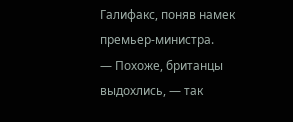Галифакс, поняв намек премьер-министра.
— Похоже, британцы выдохлись, — так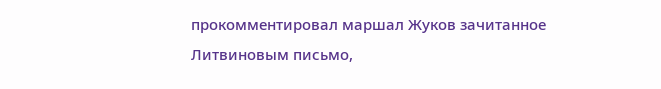прокомментировал маршал Жуков зачитанное Литвиновым письмо,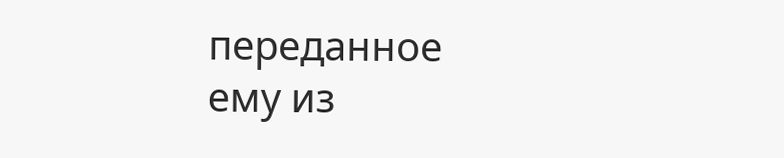переданное ему из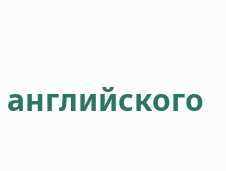английского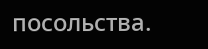посольства.